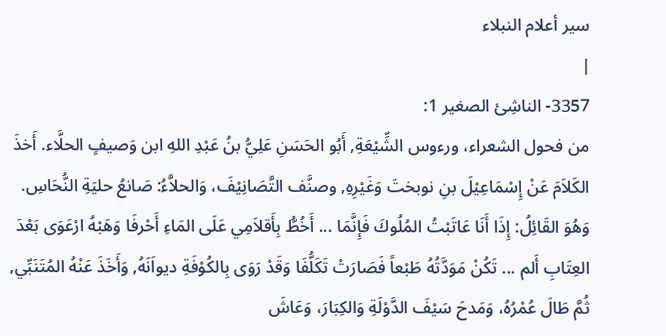سير أعلام النبلاء
|
3357- الناشِئ الصغير 1:
من فحول الشعراء، ورءوس الشِّيْعَةِ, أَبُو الحَسَنِ عَلِيُّ بنُ عَبْدِ اللهِ ابن وَصيفٍ الحلَّاء. أَخذَ الكَلاَمَ عَنْ إِسْمَاعِيْلَ بنِ نوبختَ وَغَيْرِهِ, وصنَّف التَّصَانِيْفَ، وَالحلاَّءُ: صَانعُ حليَةِ النُّحَاسِ. وَهُوَ القَائِلُ: إِذَا أَنَا عَاتَبْتُ المُلُوكَ فَإِنَّمَا ... أَخُطُّ بِأَقلاَمِي عَلَى المَاءِ أَحْرفَا وَهَبْهُ ارْعَوَى بَعْدَ العِتَابِ أَلم ... تَكُنْ مَوَدَّتُهُ طَبْعاً فَصَارَتْ تَكَلُّفَا وَقَدْ رَوَى بِالكُوْفَةِ ديواَنَهُ, وَأَخَذَ عَنْهُ المُتَنَبِّي, ثُمَّ طَالَ عُمْرُهُ، وَمَدحَ سَيْفَ الدَّوْلَةِ وَالكِبَارَ، وَعَاشَ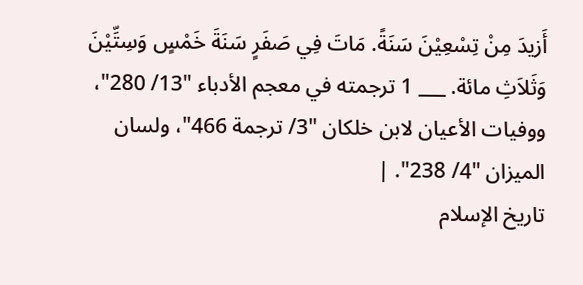أَزيدَ مِنْ تِسْعِيْنَ سَنَةً. مَاتَ فِي صَفَرٍ سَنَةَ خَمْسٍ وَسِتِّيْنَ وَثَلاَثِ مائة. ___ 1 ترجمته في معجم الأدباء "13/ 280"، ووفيات الأعيان لابن خلكان "3/ ترجمة 466"، ولسان الميزان "4/ 238". |
تاريخ الإسلام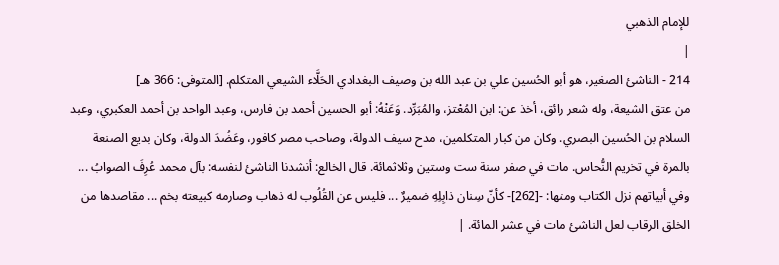للإمام الذهبي
|
214 - الناشئ الصغير، هو أبو الحُسين علي بن عبد الله بن وصيف البغدادي الحَلَّاء الشيعي المتكلم. [المتوفى: 366 هـ]
من عتق الشيعة، وله شعر رائق، أخذ عن: ابن المُعْتز، والمُبَرِّد. وَعَنْهُ: أبو الحسين أحمد بن فارس، وعبد الواحد بن أحمد العكبري، وعبد السلام بن الحُسين البصري. وكان من كبار المتكلمين، مدح سيف الدولة، وصاحب مصر كافور، وعَضُدَ الدولة، وكان بديع الصنعة بالمرة في تخريم النُّحاس. مات في صفر سنة ست وستين وثلاثمائة. قال الخالع: أنشدنا الناشئ لنفسه: بآل محمد عُرِفَ الصوابُ ... وفي أبياتهم نزل الكتاب ومنها: -[262]- كأنّ سِنان ذابِلِهِ ضميرٌ ... فليس عن القُلُوب له ذهاب وصارمه كبيعته بخم ... مقاصدها من الخلق الرقاب لعل الناشئ مات في عشر المائة. |